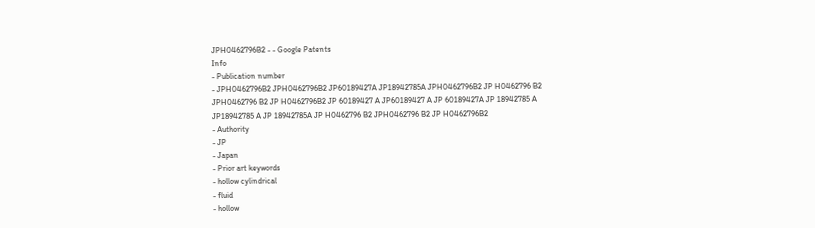JPH0462796B2 - - Google Patents
Info
- Publication number
- JPH0462796B2 JPH0462796B2 JP60189427A JP18942785A JPH0462796B2 JP H0462796 B2 JPH0462796 B2 JP H0462796B2 JP 60189427 A JP60189427 A JP 60189427A JP 18942785 A JP18942785 A JP 18942785A JP H0462796 B2 JPH0462796 B2 JP H0462796B2
- Authority
- JP
- Japan
- Prior art keywords
- hollow cylindrical
- fluid
- hollow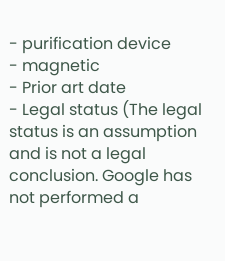- purification device
- magnetic
- Prior art date
- Legal status (The legal status is an assumption and is not a legal conclusion. Google has not performed a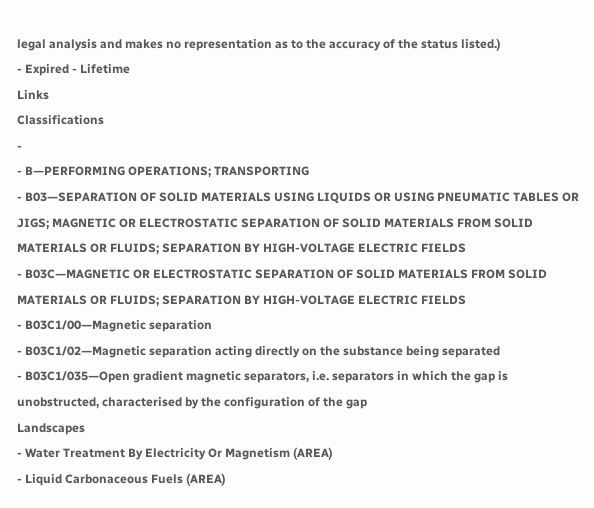legal analysis and makes no representation as to the accuracy of the status listed.)
- Expired - Lifetime
Links
Classifications
-
- B—PERFORMING OPERATIONS; TRANSPORTING
- B03—SEPARATION OF SOLID MATERIALS USING LIQUIDS OR USING PNEUMATIC TABLES OR JIGS; MAGNETIC OR ELECTROSTATIC SEPARATION OF SOLID MATERIALS FROM SOLID MATERIALS OR FLUIDS; SEPARATION BY HIGH-VOLTAGE ELECTRIC FIELDS
- B03C—MAGNETIC OR ELECTROSTATIC SEPARATION OF SOLID MATERIALS FROM SOLID MATERIALS OR FLUIDS; SEPARATION BY HIGH-VOLTAGE ELECTRIC FIELDS
- B03C1/00—Magnetic separation
- B03C1/02—Magnetic separation acting directly on the substance being separated
- B03C1/035—Open gradient magnetic separators, i.e. separators in which the gap is unobstructed, characterised by the configuration of the gap
Landscapes
- Water Treatment By Electricity Or Magnetism (AREA)
- Liquid Carbonaceous Fuels (AREA)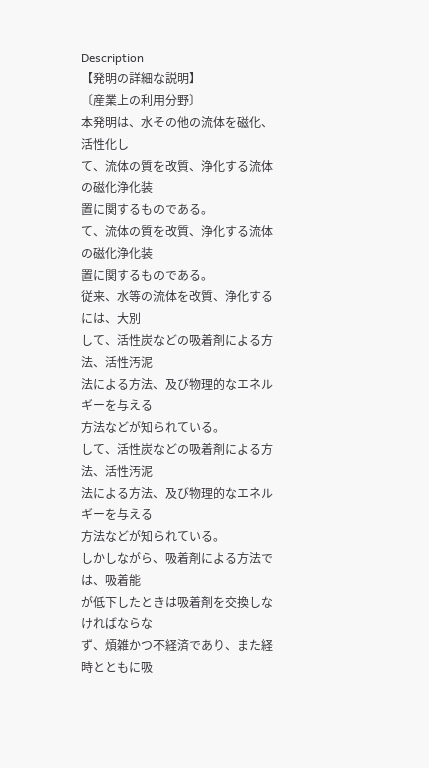Description
【発明の詳細な説明】
〔産業上の利用分野〕
本発明は、水その他の流体を磁化、活性化し
て、流体の質を改質、浄化する流体の磁化浄化装
置に関するものである。
て、流体の質を改質、浄化する流体の磁化浄化装
置に関するものである。
従来、水等の流体を改質、浄化するには、大別
して、活性炭などの吸着剤による方法、活性汚泥
法による方法、及び物理的なエネルギーを与える
方法などが知られている。
して、活性炭などの吸着剤による方法、活性汚泥
法による方法、及び物理的なエネルギーを与える
方法などが知られている。
しかしながら、吸着剤による方法では、吸着能
が低下したときは吸着剤を交換しなければならな
ず、煩雑かつ不経済であり、また経時とともに吸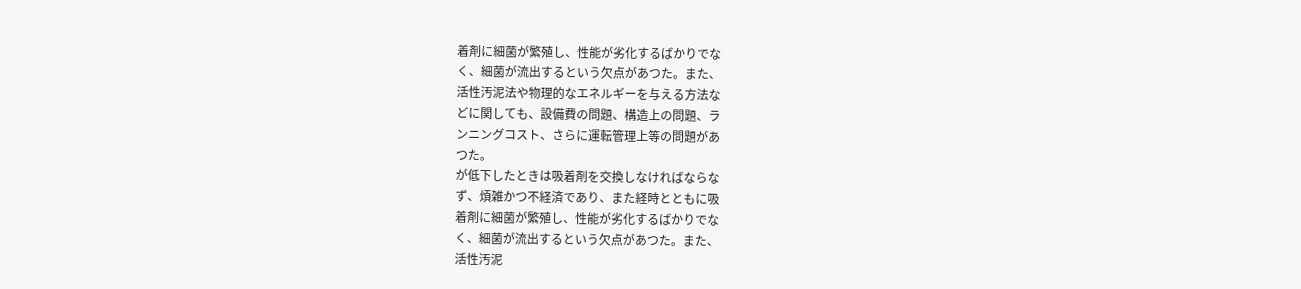着剤に細菌が繁殖し、性能が劣化するばかりでな
く、細菌が流出するという欠点があつた。また、
活性汚泥法や物理的なエネルギーを与える方法な
どに関しても、設備費の問題、構造上の問題、ラ
ンニングコスト、さらに運転管理上等の問題があ
つた。
が低下したときは吸着剤を交換しなければならな
ず、煩雑かつ不経済であり、また経時とともに吸
着剤に細菌が繁殖し、性能が劣化するばかりでな
く、細菌が流出するという欠点があつた。また、
活性汚泥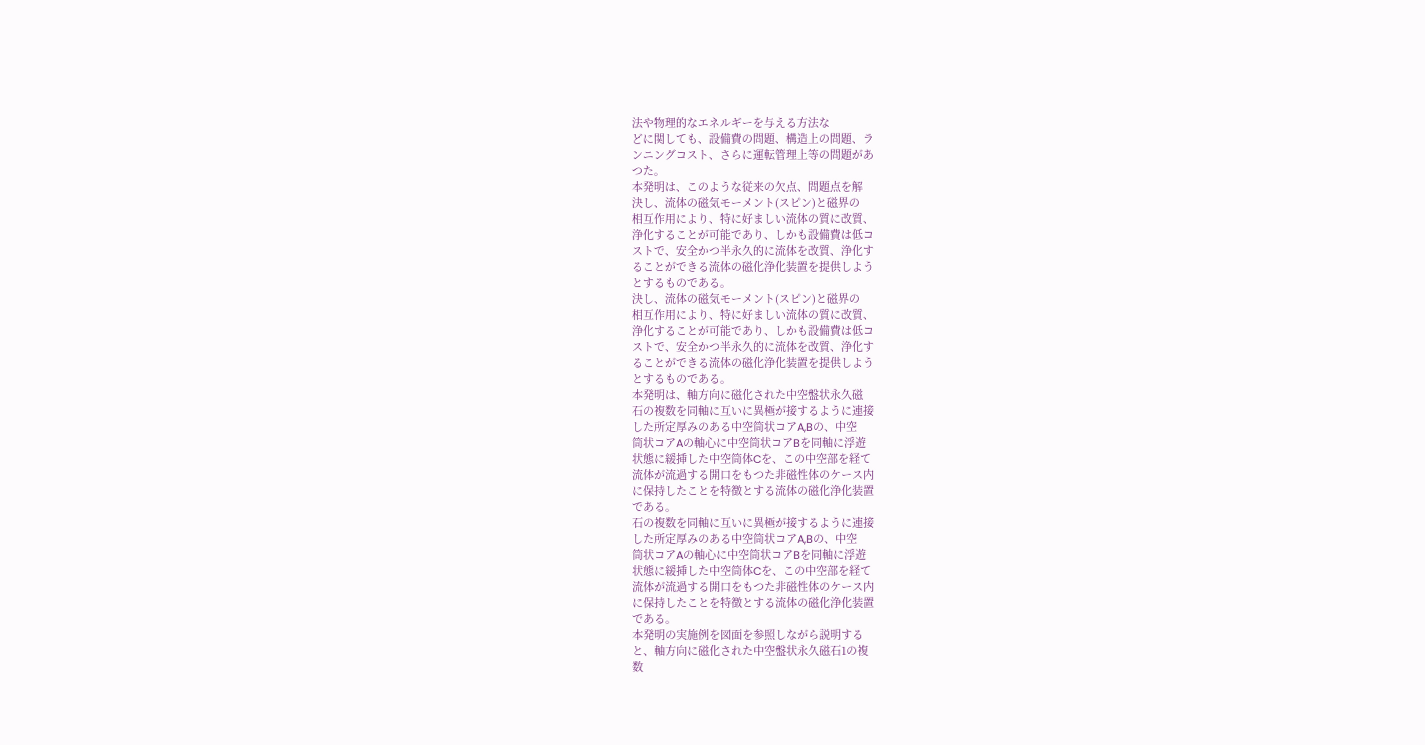法や物理的なエネルギーを与える方法な
どに関しても、設備費の問題、構造上の問題、ラ
ンニングコスト、さらに運転管理上等の問題があ
つた。
本発明は、このような従来の欠点、問題点を解
決し、流体の磁気モーメント(スピン)と磁界の
相互作用により、特に好ましい流体の質に改質、
浄化することが可能であり、しかも設備費は低コ
ストで、安全かつ半永久的に流体を改質、浄化す
ることができる流体の磁化浄化装置を提供しよう
とするものである。
決し、流体の磁気モーメント(スピン)と磁界の
相互作用により、特に好ましい流体の質に改質、
浄化することが可能であり、しかも設備費は低コ
ストで、安全かつ半永久的に流体を改質、浄化す
ることができる流体の磁化浄化装置を提供しよう
とするものである。
本発明は、軸方向に磁化された中空盤状永久磁
石の複数を同軸に互いに異極が接するように連接
した所定厚みのある中空筒状コアA,Bの、中空
筒状コアAの軸心に中空筒状コアBを同軸に浮遊
状態に緩挿した中空筒体Cを、この中空部を経て
流体が流過する開口をもつた非磁性体のケース内
に保持したことを特徴とする流体の磁化浄化装置
である。
石の複数を同軸に互いに異極が接するように連接
した所定厚みのある中空筒状コアA,Bの、中空
筒状コアAの軸心に中空筒状コアBを同軸に浮遊
状態に緩挿した中空筒体Cを、この中空部を経て
流体が流過する開口をもつた非磁性体のケース内
に保持したことを特徴とする流体の磁化浄化装置
である。
本発明の実施例を図面を参照しながら説明する
と、軸方向に磁化された中空盤状永久磁石1の複
数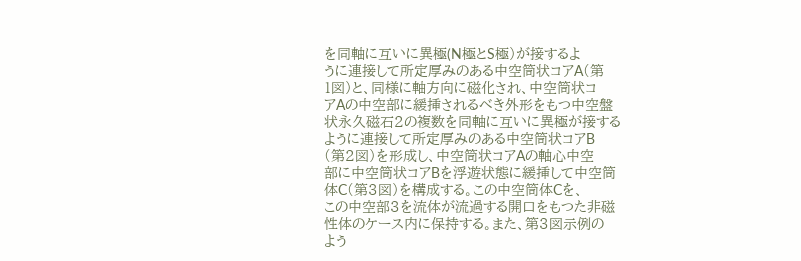を同軸に互いに異極(N極とS極)が接するよ
うに連接して所定厚みのある中空筒状コアA(第
1図)と、同様に軸方向に磁化され、中空筒状コ
アAの中空部に緩挿されるべき外形をもつ中空盤
状永久磁石2の複数を同軸に互いに異極が接する
ように連接して所定厚みのある中空筒状コアB
(第2図)を形成し、中空筒状コアAの軸心中空
部に中空筒状コアBを浮遊状態に緩挿して中空筒
体C(第3図)を構成する。この中空筒体Cを、
この中空部3を流体が流過する開口をもつた非磁
性体のケース内に保持する。また、第3図示例の
よう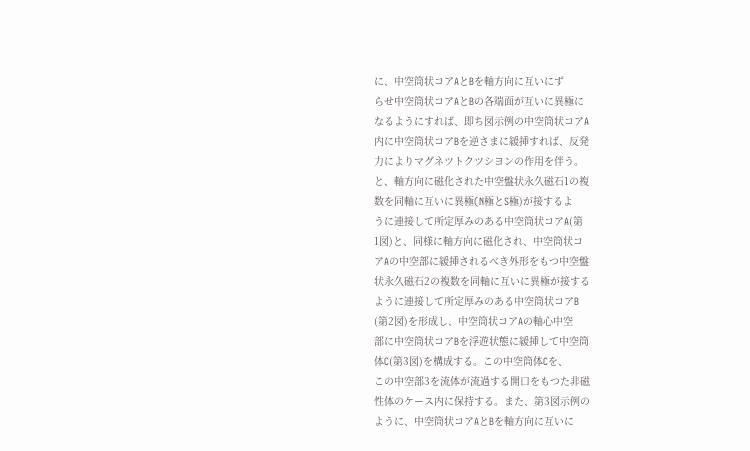に、中空筒状コアAとBを軸方向に互いにず
らせ中空筒状コアAとBの各端面が互いに異極に
なるようにすれば、即ち図示例の中空筒状コアA
内に中空筒状コアBを逆さまに緩挿すれば、反発
力によりマグネツトクツシヨンの作用を伴う。
と、軸方向に磁化された中空盤状永久磁石1の複
数を同軸に互いに異極(N極とS極)が接するよ
うに連接して所定厚みのある中空筒状コアA(第
1図)と、同様に軸方向に磁化され、中空筒状コ
アAの中空部に緩挿されるべき外形をもつ中空盤
状永久磁石2の複数を同軸に互いに異極が接する
ように連接して所定厚みのある中空筒状コアB
(第2図)を形成し、中空筒状コアAの軸心中空
部に中空筒状コアBを浮遊状態に緩挿して中空筒
体C(第3図)を構成する。この中空筒体Cを、
この中空部3を流体が流過する開口をもつた非磁
性体のケース内に保持する。また、第3図示例の
ように、中空筒状コアAとBを軸方向に互いに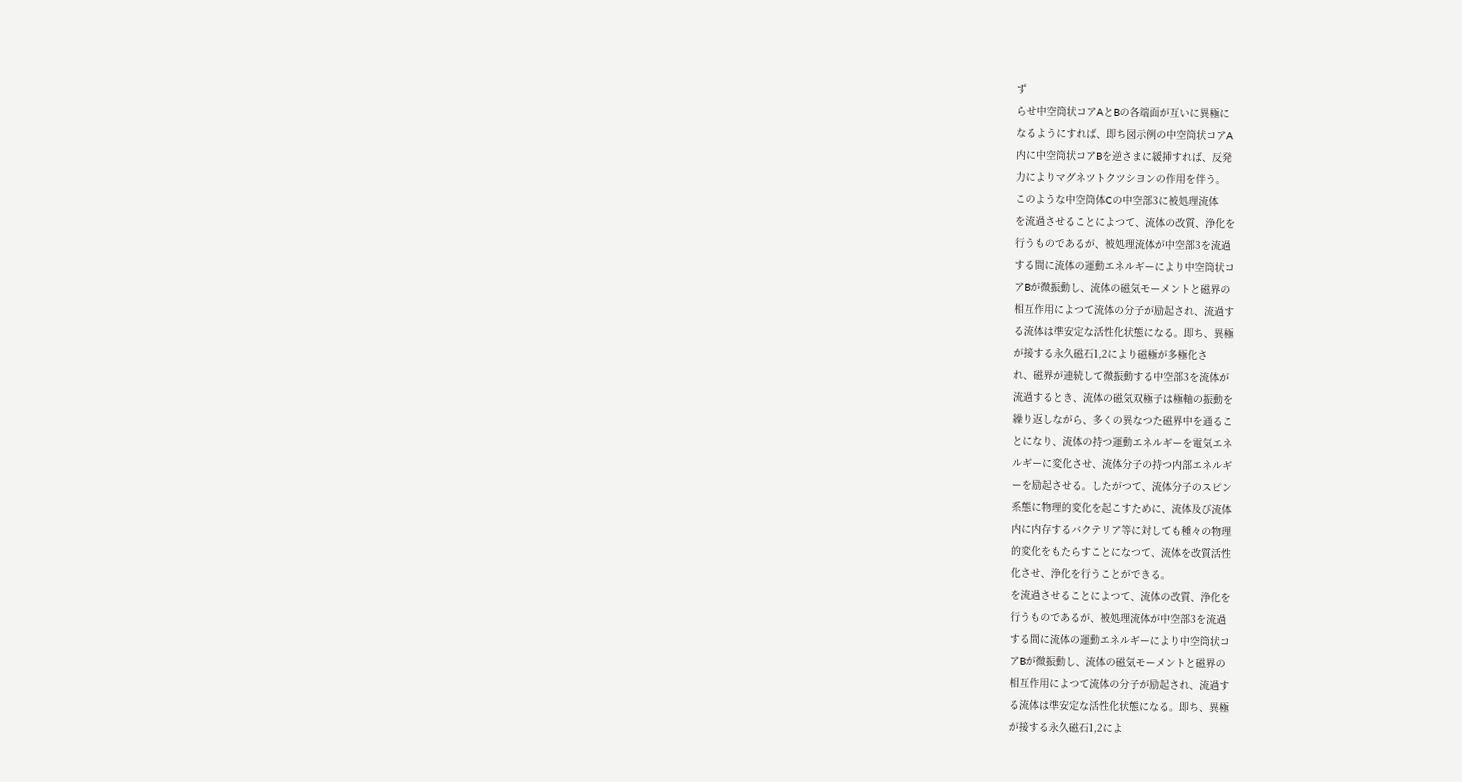ず
らせ中空筒状コアAとBの各端面が互いに異極に
なるようにすれば、即ち図示例の中空筒状コアA
内に中空筒状コアBを逆さまに緩挿すれば、反発
力によりマグネツトクツシヨンの作用を伴う。
このような中空筒体Cの中空部3に被処理流体
を流過させることによつて、流体の改質、浄化を
行うものであるが、被処理流体が中空部3を流過
する間に流体の運動エネルギーにより中空筒状コ
アBが微振動し、流体の磁気モーメントと磁界の
相互作用によつて流体の分子が励起され、流過す
る流体は準安定な活性化状態になる。即ち、異極
が接する永久磁石1,2により磁極が多極化さ
れ、磁界が連続して微振動する中空部3を流体が
流過するとき、流体の磁気双極子は極軸の振動を
繰り返しながら、多くの異なつた磁界中を通るこ
とになり、流体の持つ運動エネルギーを電気エネ
ルギーに変化させ、流体分子の持つ内部エネルギ
ーを励起させる。したがつて、流体分子のスピン
系態に物理的変化を起こすために、流体及び流体
内に内存するバクテリア等に対しても種々の物理
的変化をもたらすことになつて、流体を改質活性
化させ、浄化を行うことができる。
を流過させることによつて、流体の改質、浄化を
行うものであるが、被処理流体が中空部3を流過
する間に流体の運動エネルギーにより中空筒状コ
アBが微振動し、流体の磁気モーメントと磁界の
相互作用によつて流体の分子が励起され、流過す
る流体は準安定な活性化状態になる。即ち、異極
が接する永久磁石1,2によ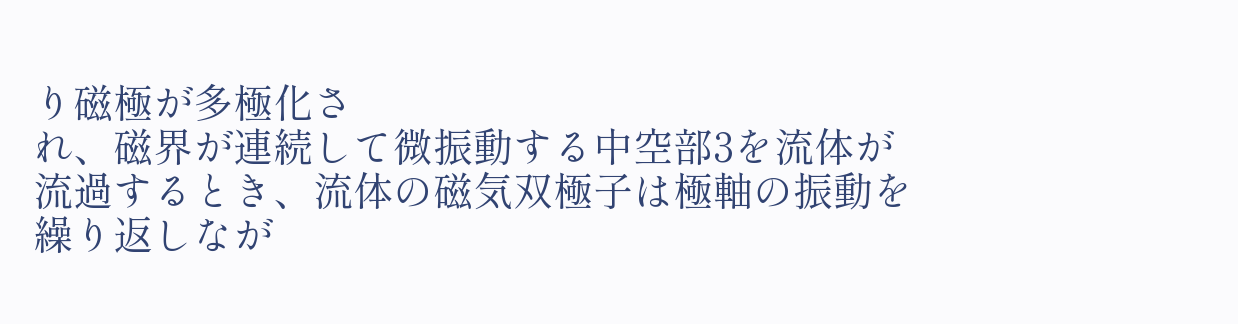り磁極が多極化さ
れ、磁界が連続して微振動する中空部3を流体が
流過するとき、流体の磁気双極子は極軸の振動を
繰り返しなが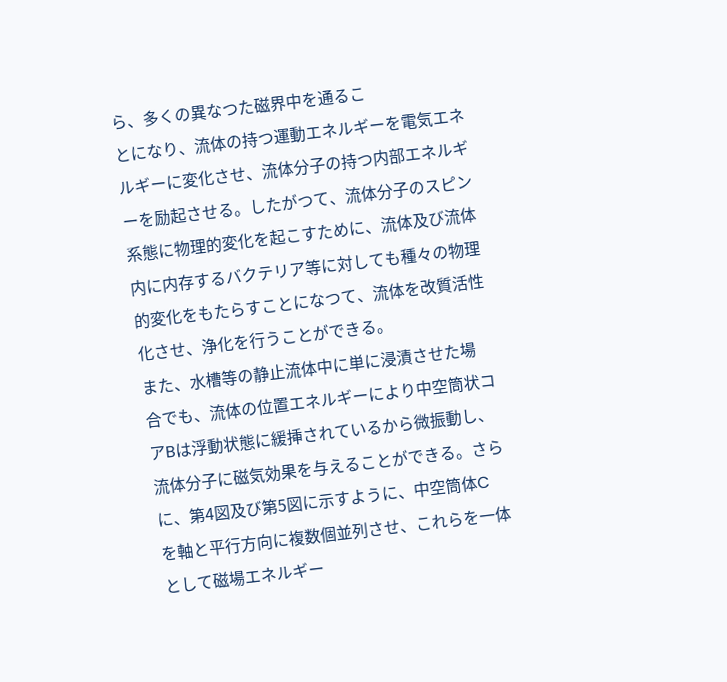ら、多くの異なつた磁界中を通るこ
とになり、流体の持つ運動エネルギーを電気エネ
ルギーに変化させ、流体分子の持つ内部エネルギ
ーを励起させる。したがつて、流体分子のスピン
系態に物理的変化を起こすために、流体及び流体
内に内存するバクテリア等に対しても種々の物理
的変化をもたらすことになつて、流体を改質活性
化させ、浄化を行うことができる。
また、水槽等の静止流体中に単に浸漬させた場
合でも、流体の位置エネルギーにより中空筒状コ
アBは浮動状態に緩挿されているから微振動し、
流体分子に磁気効果を与えることができる。さら
に、第4図及び第5図に示すように、中空筒体C
を軸と平行方向に複数個並列させ、これらを一体
として磁場エネルギー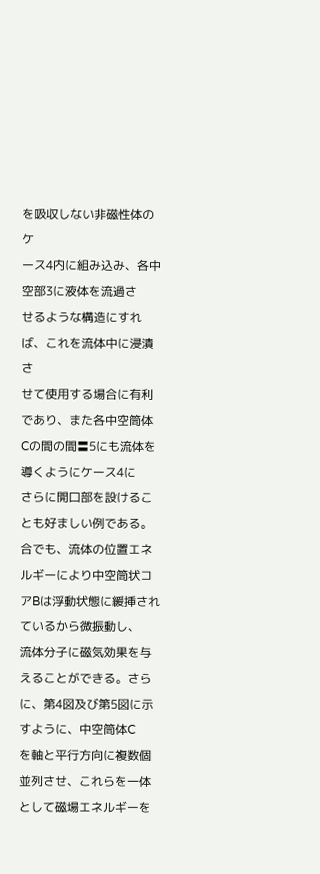を吸収しない非磁性体のケ
ース4内に組み込み、各中空部3に液体を流過さ
せるような構造にすれば、これを流体中に浸漬さ
せて使用する場合に有利であり、また各中空筒体
Cの間の間〓5にも流体を導くようにケース4に
さらに開口部を設けることも好ましい例である。
合でも、流体の位置エネルギーにより中空筒状コ
アBは浮動状態に緩挿されているから微振動し、
流体分子に磁気効果を与えることができる。さら
に、第4図及び第5図に示すように、中空筒体C
を軸と平行方向に複数個並列させ、これらを一体
として磁場エネルギーを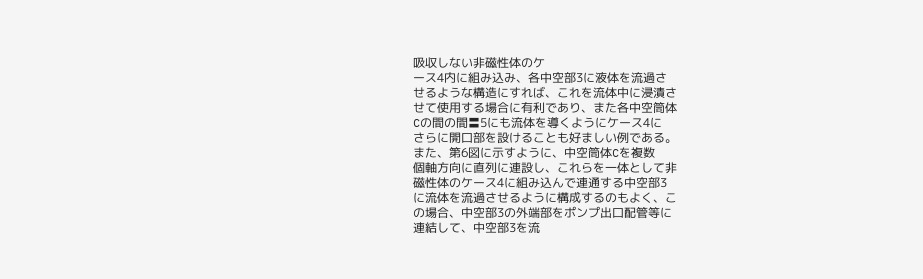吸収しない非磁性体のケ
ース4内に組み込み、各中空部3に液体を流過さ
せるような構造にすれば、これを流体中に浸漬さ
せて使用する場合に有利であり、また各中空筒体
Cの間の間〓5にも流体を導くようにケース4に
さらに開口部を設けることも好ましい例である。
また、第6図に示すように、中空筒体Cを複数
個軸方向に直列に連設し、これらを一体として非
磁性体のケース4に組み込んで連通する中空部3
に流体を流過させるように構成するのもよく、こ
の場合、中空部3の外端部をポンプ出口配管等に
連結して、中空部3を流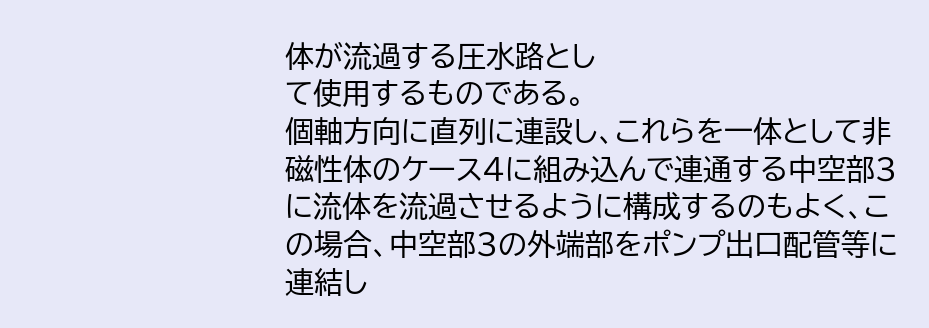体が流過する圧水路とし
て使用するものである。
個軸方向に直列に連設し、これらを一体として非
磁性体のケース4に組み込んで連通する中空部3
に流体を流過させるように構成するのもよく、こ
の場合、中空部3の外端部をポンプ出口配管等に
連結し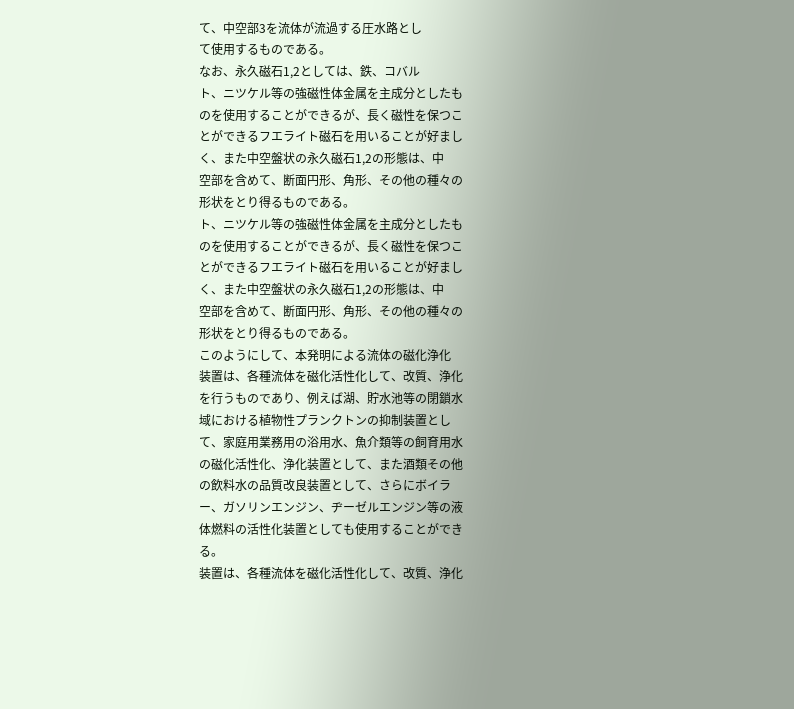て、中空部3を流体が流過する圧水路とし
て使用するものである。
なお、永久磁石1,2としては、鉄、コバル
ト、ニツケル等の強磁性体金属を主成分としたも
のを使用することができるが、長く磁性を保つこ
とができるフエライト磁石を用いることが好まし
く、また中空盤状の永久磁石1,2の形態は、中
空部を含めて、断面円形、角形、その他の種々の
形状をとり得るものである。
ト、ニツケル等の強磁性体金属を主成分としたも
のを使用することができるが、長く磁性を保つこ
とができるフエライト磁石を用いることが好まし
く、また中空盤状の永久磁石1,2の形態は、中
空部を含めて、断面円形、角形、その他の種々の
形状をとり得るものである。
このようにして、本発明による流体の磁化浄化
装置は、各種流体を磁化活性化して、改質、浄化
を行うものであり、例えば湖、貯水池等の閉鎖水
域における植物性プランクトンの抑制装置とし
て、家庭用業務用の浴用水、魚介類等の飼育用水
の磁化活性化、浄化装置として、また酒類その他
の飲料水の品質改良装置として、さらにボイラ
ー、ガソリンエンジン、ヂーゼルエンジン等の液
体燃料の活性化装置としても使用することができ
る。
装置は、各種流体を磁化活性化して、改質、浄化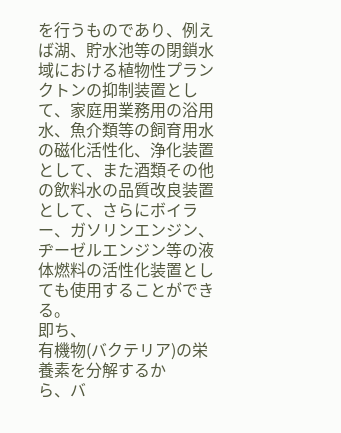を行うものであり、例えば湖、貯水池等の閉鎖水
域における植物性プランクトンの抑制装置とし
て、家庭用業務用の浴用水、魚介類等の飼育用水
の磁化活性化、浄化装置として、また酒類その他
の飲料水の品質改良装置として、さらにボイラ
ー、ガソリンエンジン、ヂーゼルエンジン等の液
体燃料の活性化装置としても使用することができ
る。
即ち、
有機物(バクテリア)の栄養素を分解するか
ら、バ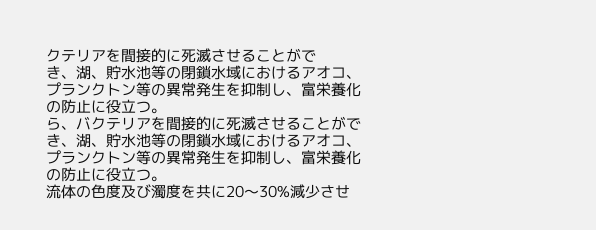クテリアを間接的に死滅させることがで
き、湖、貯水池等の閉鎖水域におけるアオコ、
プランクトン等の異常発生を抑制し、富栄養化
の防止に役立つ。
ら、バクテリアを間接的に死滅させることがで
き、湖、貯水池等の閉鎖水域におけるアオコ、
プランクトン等の異常発生を抑制し、富栄養化
の防止に役立つ。
流体の色度及び濁度を共に20〜30%減少させ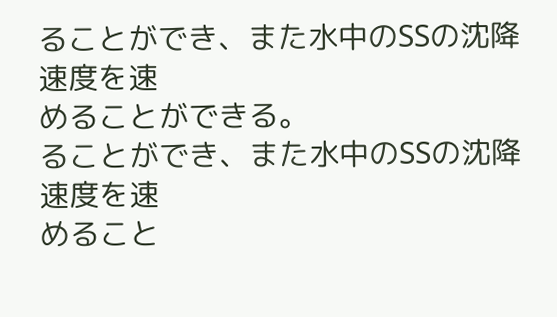ることができ、また水中のSSの沈降速度を速
めることができる。
ることができ、また水中のSSの沈降速度を速
めること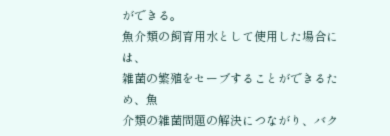ができる。
魚介類の飼育用水として使用した場合には、
雑菌の繁殖をセーブすることができるため、魚
介類の雑菌問題の解決につながり、バク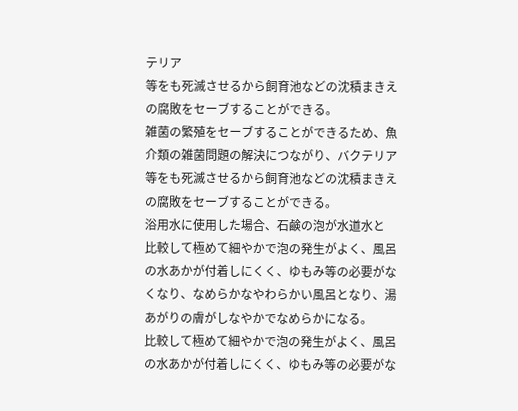テリア
等をも死滅させるから飼育池などの沈積まきえ
の腐敗をセーブすることができる。
雑菌の繁殖をセーブすることができるため、魚
介類の雑菌問題の解決につながり、バクテリア
等をも死滅させるから飼育池などの沈積まきえ
の腐敗をセーブすることができる。
浴用水に使用した場合、石鹸の泡が水道水と
比較して極めて細やかで泡の発生がよく、風呂
の水あかが付着しにくく、ゆもみ等の必要がな
くなり、なめらかなやわらかい風呂となり、湯
あがりの膚がしなやかでなめらかになる。
比較して極めて細やかで泡の発生がよく、風呂
の水あかが付着しにくく、ゆもみ等の必要がな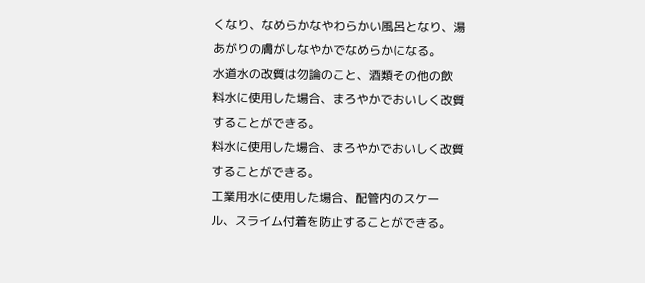くなり、なめらかなやわらかい風呂となり、湯
あがりの膚がしなやかでなめらかになる。
水道水の改質は勿論のこと、酒類その他の飲
料水に使用した場合、まろやかでおいしく改質
することができる。
料水に使用した場合、まろやかでおいしく改質
することができる。
工業用水に使用した場合、配管内のスケー
ル、スライム付着を防止することができる。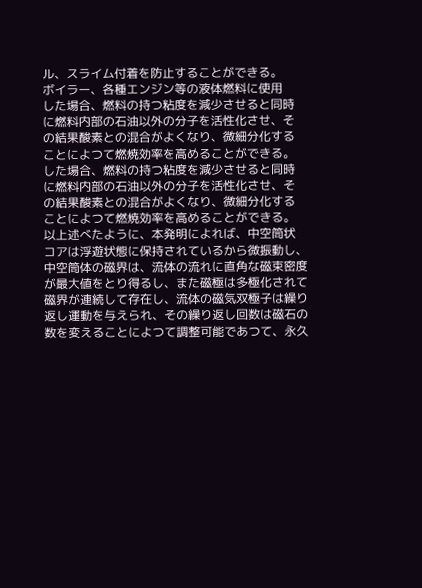ル、スライム付着を防止することができる。
ボイラー、各種エンジン等の液体燃料に使用
した場合、燃料の持つ粘度を減少させると同時
に燃料内部の石油以外の分子を活性化させ、そ
の結果酸素との混合がよくなり、微細分化する
ことによつて燃焼効率を高めることができる。
した場合、燃料の持つ粘度を減少させると同時
に燃料内部の石油以外の分子を活性化させ、そ
の結果酸素との混合がよくなり、微細分化する
ことによつて燃焼効率を高めることができる。
以上述べたように、本発明によれば、中空筒状
コアは浮遊状態に保持されているから微振動し、
中空筒体の磁界は、流体の流れに直角な磁束密度
が最大値をとり得るし、また磁極は多極化されて
磁界が連続して存在し、流体の磁気双極子は繰り
返し運動を与えられ、その繰り返し回数は磁石の
数を変えることによつて調整可能であつて、永久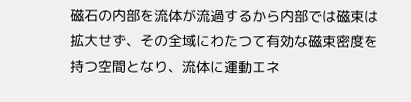磁石の内部を流体が流過するから内部では磁束は
拡大せず、その全域にわたつて有効な磁束密度を
持つ空間となり、流体に運動エネ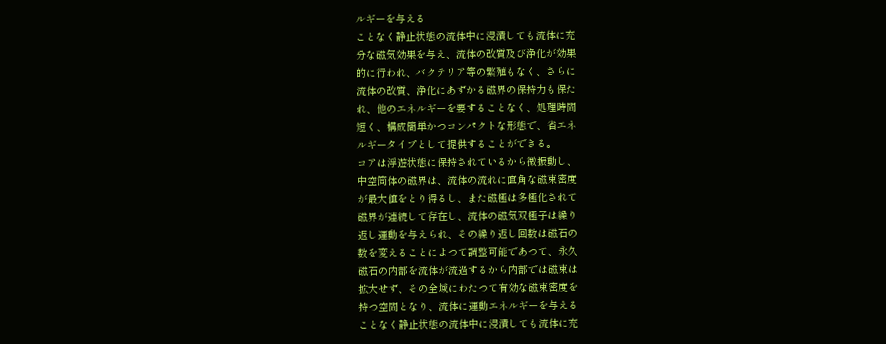ルギーを与える
ことなく静止状態の流体中に浸漬しても流体に充
分な磁気効果を与え、流体の改質及び浄化が効果
的に行われ、バクテリア等の繁殖もなく、さらに
流体の改質、浄化にあずかる磁界の保持力も保た
れ、他のエネルギーを要することなく、処理時間
短く、構成簡単かつコンパクトな形態で、省エネ
ルギータイプとして提供することができる。
コアは浮遊状態に保持されているから微振動し、
中空筒体の磁界は、流体の流れに直角な磁束密度
が最大値をとり得るし、また磁極は多極化されて
磁界が連続して存在し、流体の磁気双極子は繰り
返し運動を与えられ、その繰り返し回数は磁石の
数を変えることによつて調整可能であつて、永久
磁石の内部を流体が流過するから内部では磁束は
拡大せず、その全域にわたつて有効な磁束密度を
持つ空間となり、流体に運動エネルギーを与える
ことなく静止状態の流体中に浸漬しても流体に充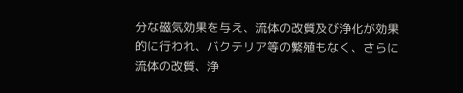分な磁気効果を与え、流体の改質及び浄化が効果
的に行われ、バクテリア等の繁殖もなく、さらに
流体の改質、浄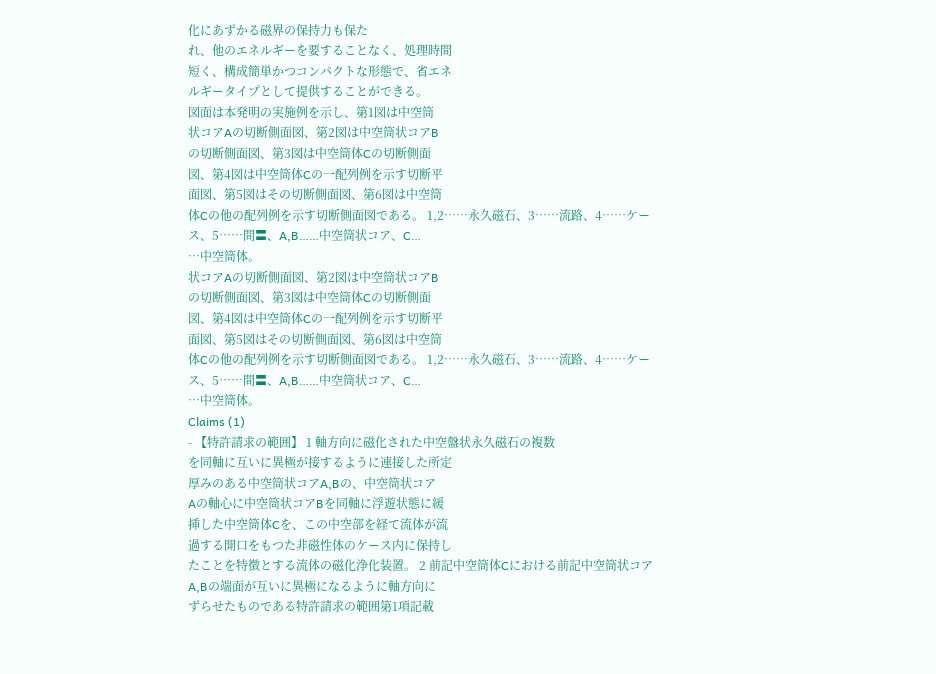化にあずかる磁界の保持力も保た
れ、他のエネルギーを要することなく、処理時間
短く、構成簡単かつコンパクトな形態で、省エネ
ルギータイプとして提供することができる。
図面は本発明の実施例を示し、第1図は中空筒
状コアAの切断側面図、第2図は中空筒状コアB
の切断側面図、第3図は中空筒体Cの切断側面
図、第4図は中空筒体Cの一配列例を示す切断平
面図、第5図はその切断側面図、第6図は中空筒
体Cの他の配列例を示す切断側面図である。 1,2……永久磁石、3……流路、4……ケー
ス、5……間〓、A,B……中空筒状コア、C…
…中空筒体。
状コアAの切断側面図、第2図は中空筒状コアB
の切断側面図、第3図は中空筒体Cの切断側面
図、第4図は中空筒体Cの一配列例を示す切断平
面図、第5図はその切断側面図、第6図は中空筒
体Cの他の配列例を示す切断側面図である。 1,2……永久磁石、3……流路、4……ケー
ス、5……間〓、A,B……中空筒状コア、C…
…中空筒体。
Claims (1)
- 【特許請求の範囲】 1 軸方向に磁化された中空盤状永久磁石の複数
を同軸に互いに異極が接するように連接した所定
厚みのある中空筒状コアA,Bの、中空筒状コア
Aの軸心に中空筒状コアBを同軸に浮遊状態に緩
挿した中空筒体Cを、この中空部を経て流体が流
過する開口をもつた非磁性体のケース内に保持し
たことを特徴とする流体の磁化浄化装置。 2 前記中空筒体Cにおける前記中空筒状コア
A,Bの端面が互いに異極になるように軸方向に
ずらせたものである特許請求の範囲第1項記載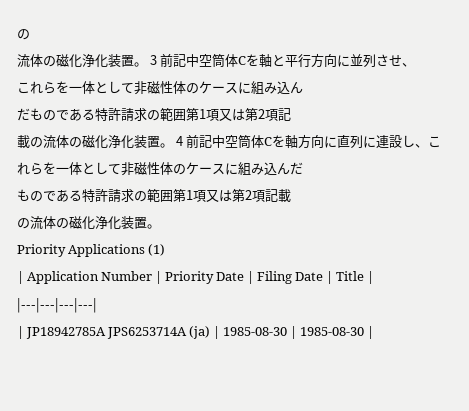の
流体の磁化浄化装置。 3 前記中空筒体Cを軸と平行方向に並列させ、
これらを一体として非磁性体のケースに組み込ん
だものである特許請求の範囲第1項又は第2項記
載の流体の磁化浄化装置。 4 前記中空筒体Cを軸方向に直列に連設し、こ
れらを一体として非磁性体のケースに組み込んだ
ものである特許請求の範囲第1項又は第2項記載
の流体の磁化浄化装置。
Priority Applications (1)
| Application Number | Priority Date | Filing Date | Title |
|---|---|---|---|
| JP18942785A JPS6253714A (ja) | 1985-08-30 | 1985-08-30 |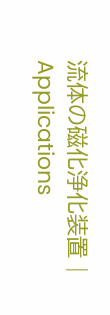流体の磁化浄化装置 |
Applications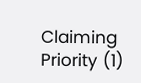Claiming Priority (1)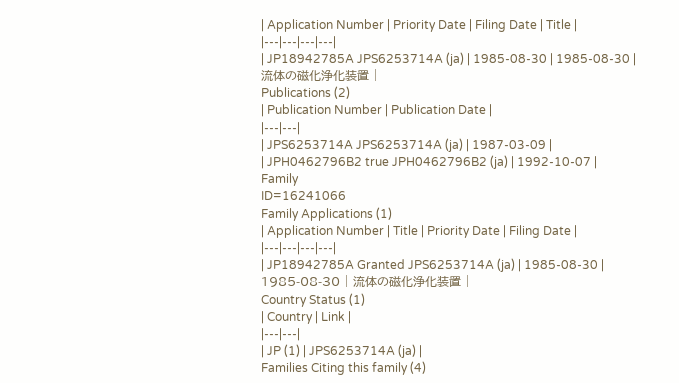| Application Number | Priority Date | Filing Date | Title |
|---|---|---|---|
| JP18942785A JPS6253714A (ja) | 1985-08-30 | 1985-08-30 | 流体の磁化浄化装置 |
Publications (2)
| Publication Number | Publication Date |
|---|---|
| JPS6253714A JPS6253714A (ja) | 1987-03-09 |
| JPH0462796B2 true JPH0462796B2 (ja) | 1992-10-07 |
Family
ID=16241066
Family Applications (1)
| Application Number | Title | Priority Date | Filing Date |
|---|---|---|---|
| JP18942785A Granted JPS6253714A (ja) | 1985-08-30 | 1985-08-30 | 流体の磁化浄化装置 |
Country Status (1)
| Country | Link |
|---|---|
| JP (1) | JPS6253714A (ja) |
Families Citing this family (4)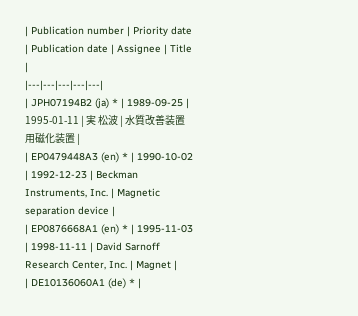| Publication number | Priority date | Publication date | Assignee | Title |
|---|---|---|---|---|
| JPH07194B2 (ja) * | 1989-09-25 | 1995-01-11 | 実 松波 | 水質改善装置用磁化装置 |
| EP0479448A3 (en) * | 1990-10-02 | 1992-12-23 | Beckman Instruments, Inc. | Magnetic separation device |
| EP0876668A1 (en) * | 1995-11-03 | 1998-11-11 | David Sarnoff Research Center, Inc. | Magnet |
| DE10136060A1 (de) * |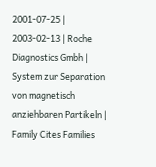2001-07-25 | 2003-02-13 | Roche Diagnostics Gmbh | System zur Separation von magnetisch anziehbaren Partikeln |
Family Cites Families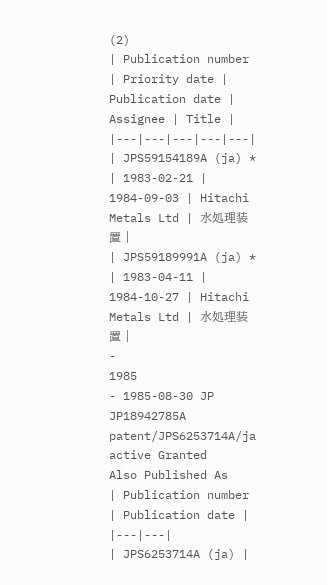(2)
| Publication number | Priority date | Publication date | Assignee | Title |
|---|---|---|---|---|
| JPS59154189A (ja) * | 1983-02-21 | 1984-09-03 | Hitachi Metals Ltd | 水処理装置 |
| JPS59189991A (ja) * | 1983-04-11 | 1984-10-27 | Hitachi Metals Ltd | 水処理装置 |
-
1985
- 1985-08-30 JP JP18942785A patent/JPS6253714A/ja active Granted
Also Published As
| Publication number | Publication date |
|---|---|
| JPS6253714A (ja) |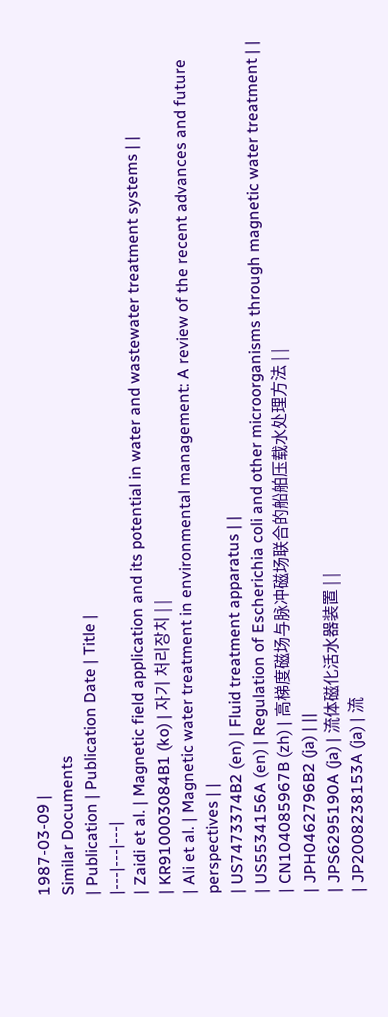1987-03-09 |
Similar Documents
| Publication | Publication Date | Title |
|---|---|---|
| Zaidi et al. | Magnetic field application and its potential in water and wastewater treatment systems | |
| KR910003084B1 (ko) | 자기 처리장치 | |
| Ali et al. | Magnetic water treatment in environmental management: A review of the recent advances and future perspectives | |
| US7473374B2 (en) | Fluid treatment apparatus | |
| US5534156A (en) | Regulation of Escherichia coli and other microorganisms through magnetic water treatment | |
| CN104085967B (zh) | 高梯度磁场与脉冲磁场联合的船舶压载水处理方法 | |
| JPH0462796B2 (ja) | ||
| JPS6295190A (ja) | 流体磁化活水器装置 | |
| JP2008238153A (ja) | 流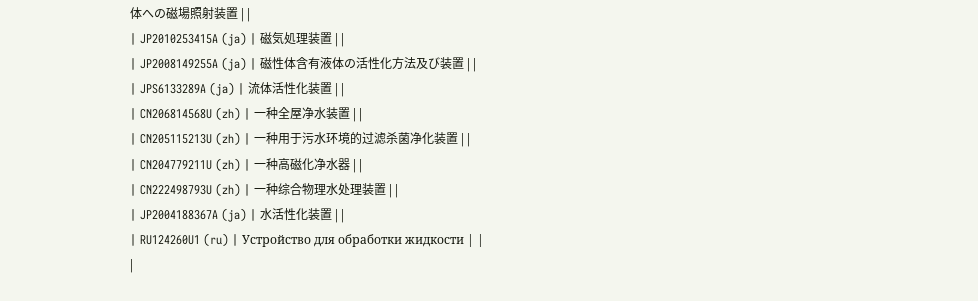体への磁場照射装置 | |
| JP2010253415A (ja) | 磁気処理装置 | |
| JP2008149255A (ja) | 磁性体含有液体の活性化方法及び装置 | |
| JPS6133289A (ja) | 流体活性化装置 | |
| CN206814568U (zh) | 一种全屋净水装置 | |
| CN205115213U (zh) | 一种用于污水环境的过滤杀菌净化装置 | |
| CN204779211U (zh) | 一种高磁化净水器 | |
| CN222498793U (zh) | 一种综合物理水处理装置 | |
| JP2004188367A (ja) | 水活性化装置 | |
| RU124260U1 (ru) | Устройство для обработки жидкости | |
|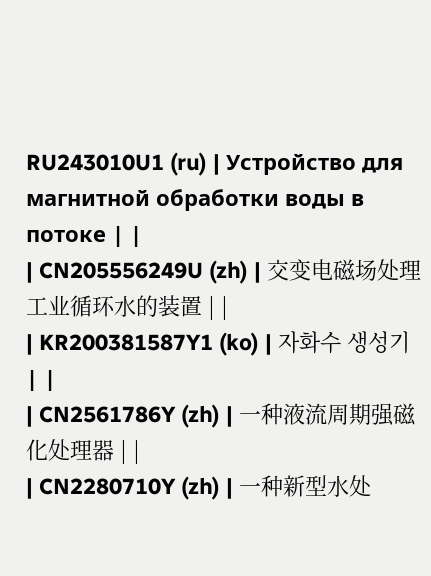RU243010U1 (ru) | Устройство для магнитной обработки воды в потоке | |
| CN205556249U (zh) | 交变电磁场处理工业循环水的装置 | |
| KR200381587Y1 (ko) | 자화수 생성기 | |
| CN2561786Y (zh) | 一种液流周期强磁化处理器 | |
| CN2280710Y (zh) | 一种新型水处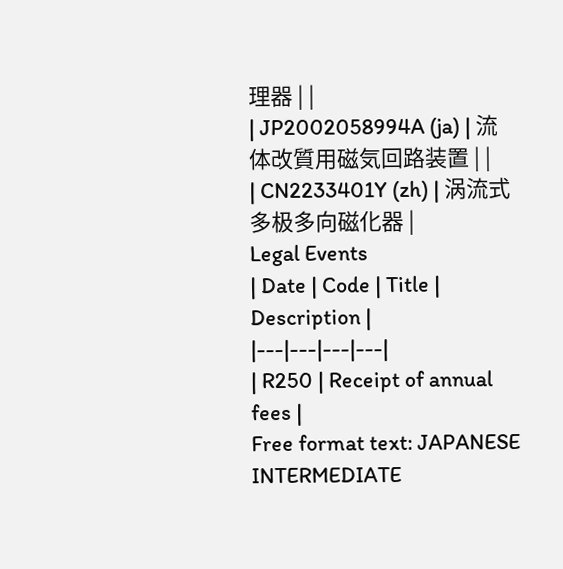理器 | |
| JP2002058994A (ja) | 流体改質用磁気回路装置 | |
| CN2233401Y (zh) | 涡流式多极多向磁化器 |
Legal Events
| Date | Code | Title | Description |
|---|---|---|---|
| R250 | Receipt of annual fees |
Free format text: JAPANESE INTERMEDIATE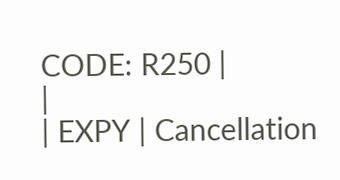CODE: R250 |
|
| EXPY | Cancellation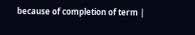because of completion of term |